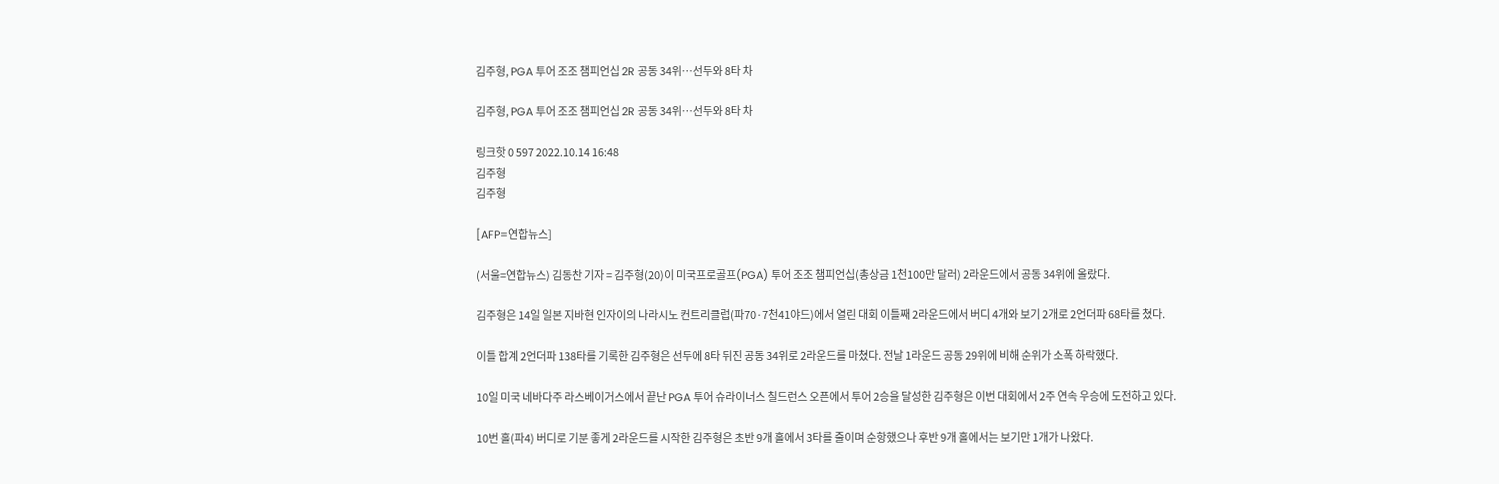김주형, PGA 투어 조조 챔피언십 2R 공동 34위…선두와 8타 차

김주형, PGA 투어 조조 챔피언십 2R 공동 34위…선두와 8타 차

링크핫 0 597 2022.10.14 16:48
김주형
김주형

[AFP=연합뉴스]

(서울=연합뉴스) 김동찬 기자 = 김주형(20)이 미국프로골프(PGA) 투어 조조 챔피언십(총상금 1천100만 달러) 2라운드에서 공동 34위에 올랐다.

김주형은 14일 일본 지바현 인자이의 나라시노 컨트리클럽(파70·7천41야드)에서 열린 대회 이틀째 2라운드에서 버디 4개와 보기 2개로 2언더파 68타를 쳤다.

이틀 합계 2언더파 138타를 기록한 김주형은 선두에 8타 뒤진 공동 34위로 2라운드를 마쳤다. 전날 1라운드 공동 29위에 비해 순위가 소폭 하락했다.

10일 미국 네바다주 라스베이거스에서 끝난 PGA 투어 슈라이너스 칠드런스 오픈에서 투어 2승을 달성한 김주형은 이번 대회에서 2주 연속 우승에 도전하고 있다.

10번 홀(파4) 버디로 기분 좋게 2라운드를 시작한 김주형은 초반 9개 홀에서 3타를 줄이며 순항했으나 후반 9개 홀에서는 보기만 1개가 나왔다.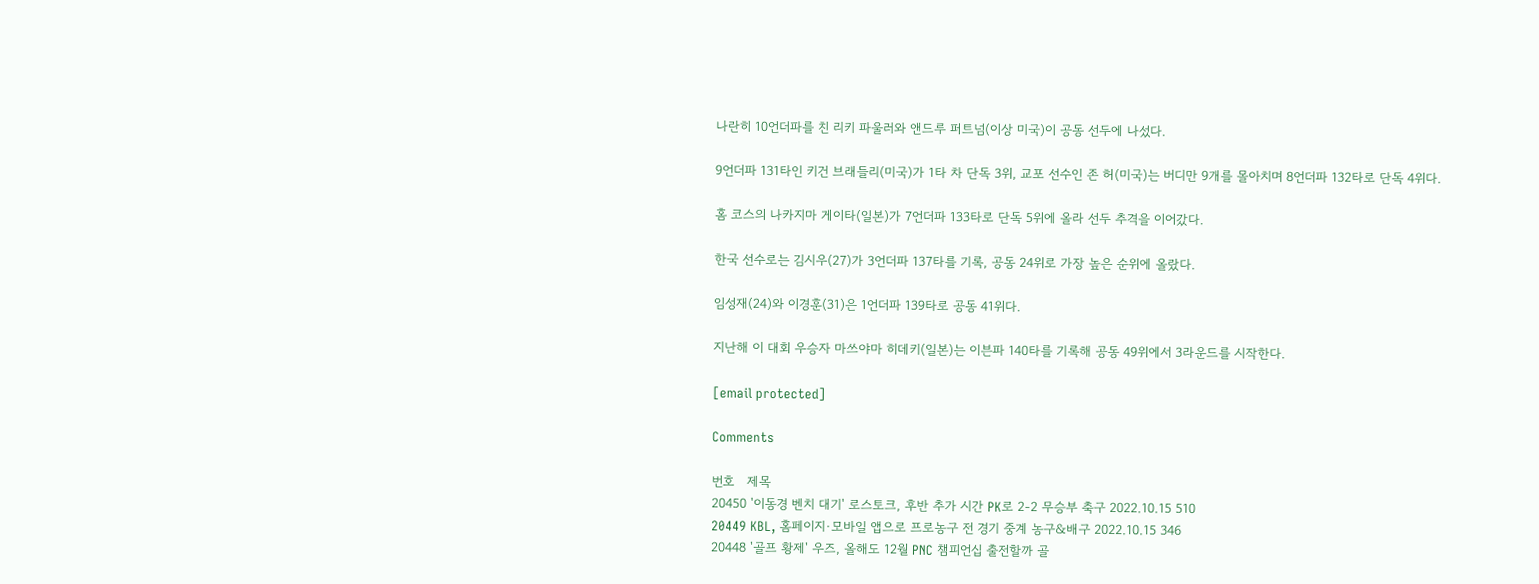나란히 10언더파를 친 리키 파울러와 앤드루 퍼트넘(이상 미국)이 공동 선두에 나섰다.

9언더파 131타인 키건 브래들리(미국)가 1타 차 단독 3위, 교포 선수인 존 허(미국)는 버디만 9개를 몰아치며 8언더파 132타로 단독 4위다.

홈 코스의 나카지마 게이타(일본)가 7언더파 133타로 단독 5위에 올라 선두 추격을 이어갔다.

한국 선수로는 김시우(27)가 3언더파 137타를 기록, 공동 24위로 가장 높은 순위에 올랐다.

임성재(24)와 이경훈(31)은 1언더파 139타로 공동 41위다.

지난해 이 대회 우승자 마쓰야마 히데키(일본)는 이븐파 140타를 기록해 공동 49위에서 3라운드를 시작한다.

[email protected]

Comments

번호   제목
20450 '이동경 벤치 대기' 로스토크, 후반 추가 시간 PK로 2-2 무승부 축구 2022.10.15 510
20449 KBL, 홈페이지·모바일 앱으로 프로농구 전 경기 중계 농구&배구 2022.10.15 346
20448 '골프 황제' 우즈, 올해도 12월 PNC 챔피언십 출전할까 골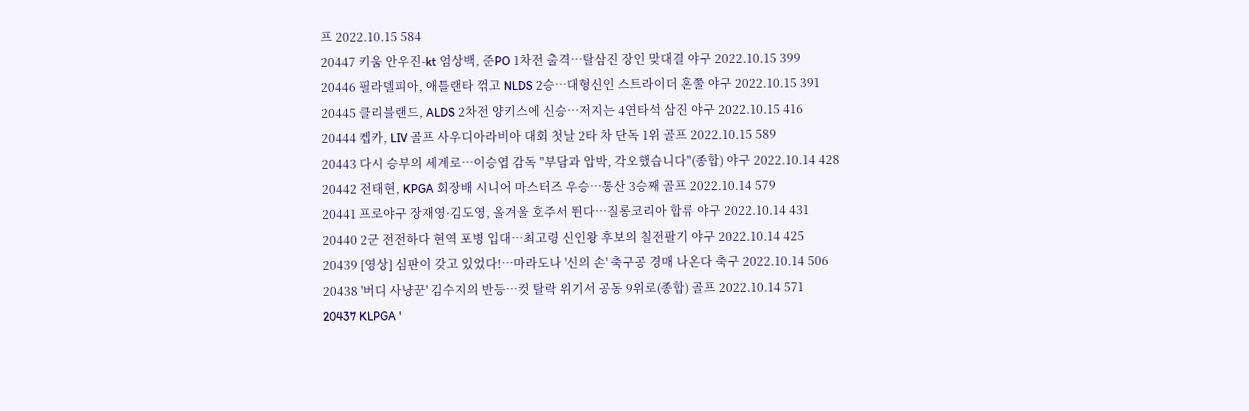프 2022.10.15 584
20447 키움 안우진-kt 엄상백, 준PO 1차전 출격…탈삼진 장인 맞대결 야구 2022.10.15 399
20446 필라델피아, 애틀랜타 꺾고 NLDS 2승…대형신인 스트라이더 혼쭐 야구 2022.10.15 391
20445 클리블랜드, ALDS 2차전 양키스에 신승…저지는 4연타석 삼진 야구 2022.10.15 416
20444 켑카, LIV 골프 사우디아라비아 대회 첫날 2타 차 단독 1위 골프 2022.10.15 589
20443 다시 승부의 세계로…이승엽 감독 "부담과 압박, 각오했습니다"(종합) 야구 2022.10.14 428
20442 전태현, KPGA 회장배 시니어 마스터즈 우승…통산 3승째 골프 2022.10.14 579
20441 프로야구 장재영·김도영, 올겨울 호주서 뛴다…질롱코리아 합류 야구 2022.10.14 431
20440 2군 전전하다 현역 포병 입대…최고령 신인왕 후보의 칠전팔기 야구 2022.10.14 425
20439 [영상] 심판이 갖고 있었다!…마라도나 '신의 손' 축구공 경매 나온다 축구 2022.10.14 506
20438 '버디 사냥꾼' 김수지의 반등…컷 탈락 위기서 공동 9위로(종합) 골프 2022.10.14 571
20437 KLPGA '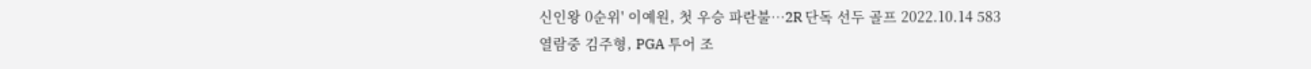신인왕 0순위' 이예원, 첫 우승 파란불…2R 단독 선두 골프 2022.10.14 583
열람중 김주형, PGA 투어 조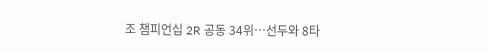조 챔피언십 2R 공동 34위…선두와 8타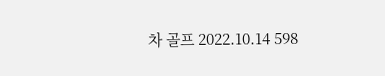차 골프 2022.10.14 598